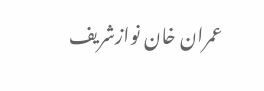عمران خان نوازشریف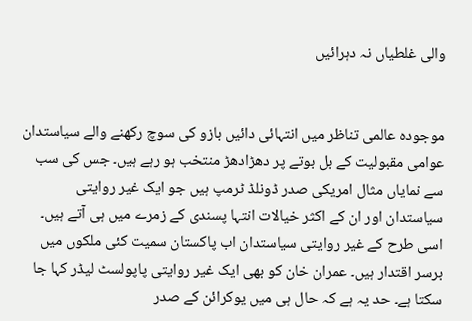والی غلطیاں نہ دہرائیں


موجودہ عالمی تناظر میں انتہائی دائیں بازو کی سوچ رکھنے والے سیاستدان عوامی مقبولیت کے بل بوتے پر دھڑادھڑ منتخب ہو رہے ہیں۔ جس کی سب سے نمایاں مثال امریکی صدر ڈونلڈ ٹرمپ ہیں جو ایک غیر روایتی سیاستدان اور ان کے اکثر خیالات انتہا پسندی کے زمرے میں ہی آتے ہیں۔ اسی طرح کے غیر روایتی سیاستدان اب پاکستان سمیت کئی ملکوں میں برسر اقتدار ہیں۔ عمران خان کو بھی ایک غیر روایتی پاپولسٹ لیڈر کہا جا سکتا ہے۔ حد یہ ہے کہ حال ہی میں یوکرائن کے صدر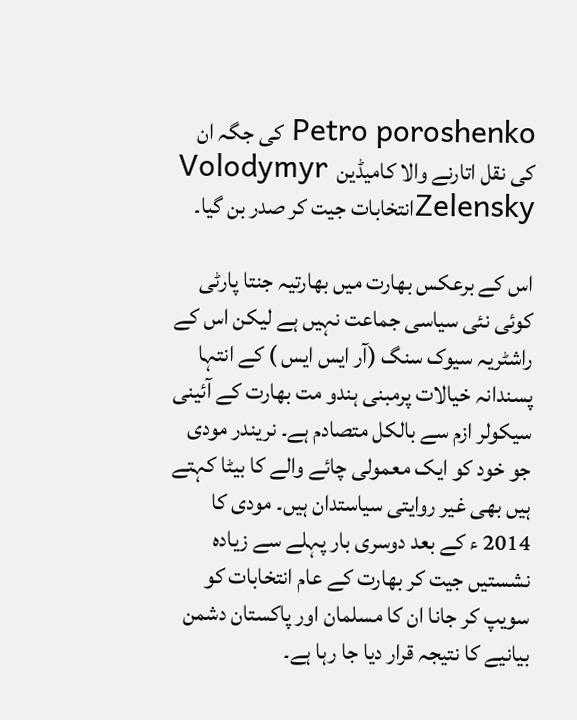Petro poroshenko کی جگہ ان کی نقل اتارنے والا کامیڈین  Volodymyr Zelenskyانتخابات جیت کر صدر بن گیا۔

اس کے برعکس بھارت میں بھارتیہ جنتا پارٹی کوئی نئی سیاسی جماعت نہیں ہے لیکن اس کے راشٹریہ سیوک سنگ (آر ایس ایس ) کے انتہا پسندانہ خیالات پرمبنی ہندو مت بھارت کے آئینی سیکولر ازم سے بالکل متصادم ہے۔ نریندر مودی جو خود کو ایک معمولی چائے والے کا بیٹا کہتے ہیں بھی غیر روایتی سیاستدان ہیں۔ مودی کا 2014 ء کے بعد دوسری بار پہلے سے زیادہ نشستیں جیت کر بھارت کے عام انتخابات کو سویپ کر جانا ان کا مسلمان اور پاکستان دشمن بیانیے کا نتیجہ قرار دیا جا رہا ہے۔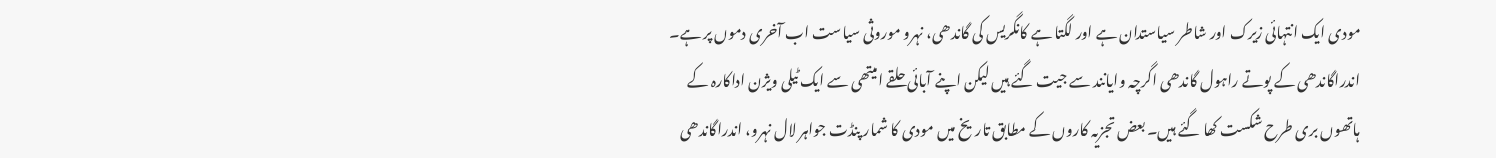مودی ایک انتہائی زیرک اور شاطر سیاستدان ہے اور لگتا ہے کانگریس کی گاندھی، نہرو موروثی سیاست اب آخری دموں پر ہے۔ اندراگاندھی کے پوتے راہول گاندھی اگرچہ وایانند سے جیت گئے ہیں لیکن اپنے آبائی حلقے امیتھی سے ایک ٹیلی ویژن اداکارہ کے ہاتھوں بری طرح شکست کھا گئے ہیں۔ بعض تجزیہ کاروں کے مطابق تاریخ میں مودی کا شمار پنڈت جواہر لال نہرو، اندراگاندھی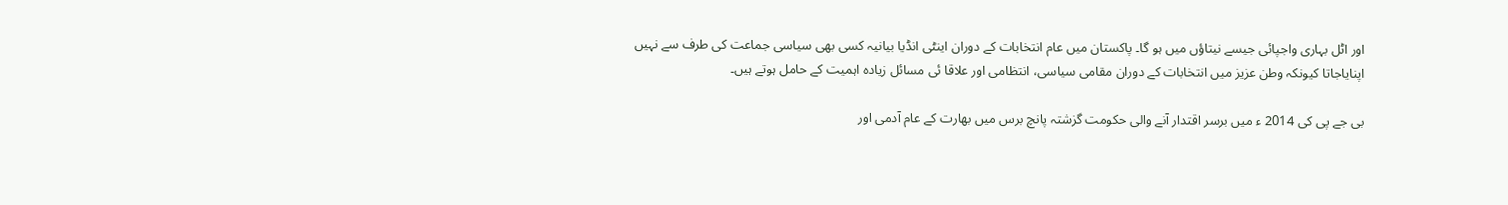اور اٹل بہاری واجپائی جیسے نیتاؤں میں ہو گا۔ پاکستان میں عام انتخابات کے دوران اینٹی انڈیا بیانیہ کسی بھی سیاسی جماعت کی طرف سے نہیں اپنایاجاتا کیونکہ وطن عزیز میں انتخابات کے دوران مقامی سیاسی، انتظامی اور علاقا ئی مسائل زیادہ اہمیت کے حامل ہوتے ہیں۔

بی جے پی کی 2014 ء میں برسر اقتدار آنے والی حکومت گزشتہ پانچ برس میں بھارت کے عام آدمی اور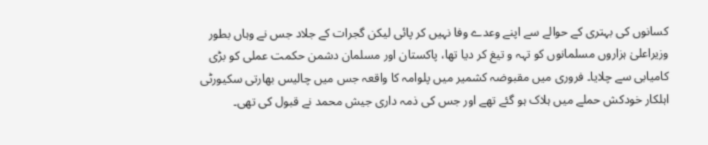کسانوں کی بہتری کے حوالے سے اپنے وعدے وفا نہیں کر پائی لیکن گجرات کے جلاد جس نے وہاں بطور وزیراعلیٰ ہزاروں مسلمانوں کو تہہ و تیغ کر دیا تھا، پاکستان اور مسلمان دشمن حکمت عملی کو بڑی کامیابی سے چلایا۔ فروری میں مقبوضہ کشمیر میں پلوامہ کا واقعہ جس میں چالیس بھارتی سکیورٹی اہلکار خودکش حملے میں ہلاک ہو گئے تھے اور جس کی ذمہ داری جیش محمد نے قبول کی تھی۔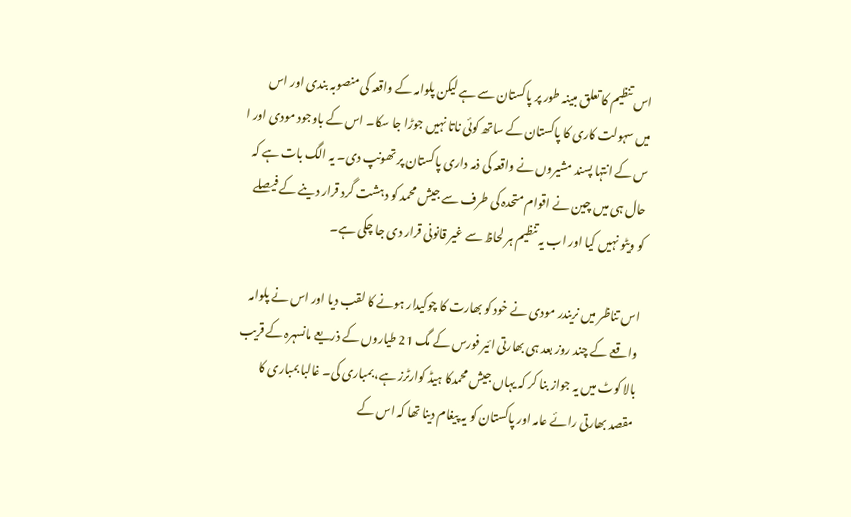اس تنظیم کا تعلق مبینہ طور پر پاکستان سے ہے لیکن پلوامہ کے واقعہ کی منصوبہ بندی اور اس میں سہولت کاری کا پاکستان کے ساتھ کوئی ناتا نہیں جوڑا جا سکا۔ اس کے باوجود مودی اور ا س کے انتہا پسند مشیروں نے واقعہ کی ذمہ داری پاکستان پر تھونپ دی۔ یہ الگ بات ہے کہ حال ہی میں چین نے اقوام متحدہ کی طرف سے جیش محمد کو دہشت گرد قرار دینے کے فیصلے کو ویٹو نہیں کیا اور اب یہ تنظیم ہر لحاظ سے غیر قانونی قرار دی جا چکی ہے۔

اس تناظر میں نریندر مودی نے خود کو بھارت کا چوکیدار ہونے کا لقب دیا اور اس نے پلوامہ واقعے کے چند روز بعد ہی بھارتی ائیر فورس کے مگ 21 طیاروں کے ذریعے مانسہرہ کے قریب بالا کوٹ میں یہ جواز بنا کر کہ یہاں جیش محمدکا ہیڈ کوارٹرز ہے، بمباری کی۔ غالبا بمباری کا مقصد بھارتی رائے عامہ اور پاکستان کو یہ پیغام دینا تھا کہ اس کے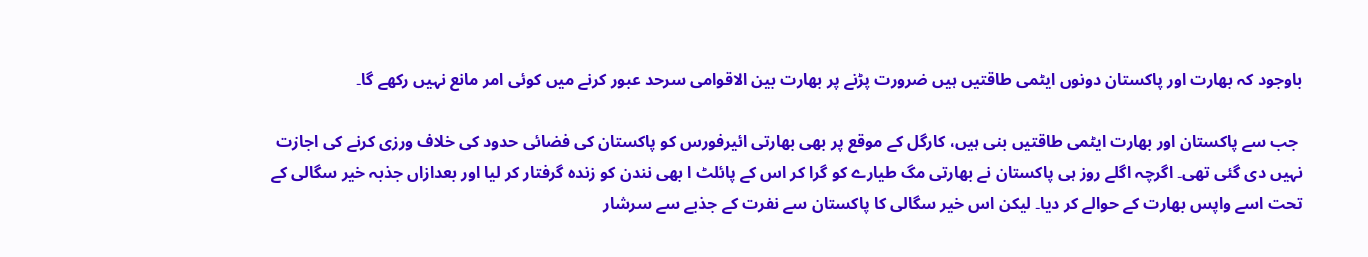باوجود کہ بھارت اور پاکستان دونوں ایٹمی طاقتیں ہیں ضرورت پڑنے پر بھارت بین الاقوامی سرحد عبور کرنے میں کوئی امر مانع نہیں رکھے گا۔

 جب سے پاکستان اور بھارت ایٹمی طاقتیں بنی ہیں، کارگل کے موقع پر بھی بھارتی ائیرفورس کو پاکستان کی فضائی حدود کی خلاف ورزی کرنے کی اجازت نہیں دی گئی تھی۔ اگرچہ اگلے روز ہی پاکستان نے بھارتی مگ طیارے کو گرا کر اس کے پائلٹ ا بھی نندن کو زندہ گرفتار کر لیا اور بعدازاں جذبہ خیر سگالی کے تحت اسے واپس بھارت کے حوالے کر دیا۔ لیکن اس خیر سگالی کا پاکستان سے نفرت کے جذبے سے سرشار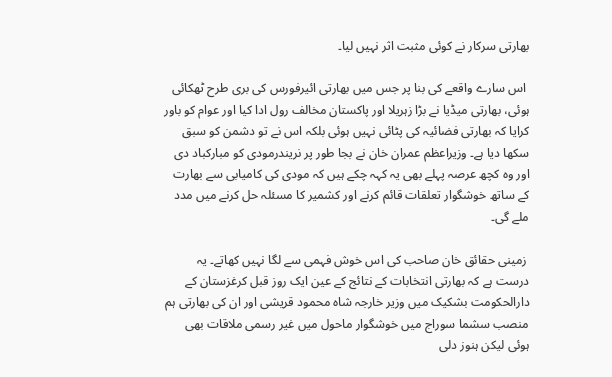بھارتی سرکار نے کوئی مثبت اثر نہیں لیا۔

 اس سارے واقعے کی بنا پر جس میں بھارتی ائیرفورس کی بری طرح ٹھکائی ہوئی، بھارتی میڈیا نے بڑا زہریلا اور پاکستان مخالف رول ادا کیا اور عوام کو باور کرایا کہ بھارتی فضائیہ کی پٹائی نہیں ہوئی بلکہ اس نے تو دشمن کو سبق سکھا دیا ہے۔ وزیراعظم عمران خان نے بجا طور پر نریندرمودی کو مبارکباد دی اور وہ کچھ عرصہ پہلے بھی یہ کہہ چکے ہیں کہ مودی کی کامیابی سے بھارت کے ساتھ خوشگوار تعلقات قائم کرنے اور کشمیر کا مسئلہ حل کرنے میں مدد ملے گی۔

 زمینی حقائق خان صاحب کی اس خوش فہمی سے لگا نہیں کھاتے۔ یہ درست ہے کہ بھارتی انتخابات کے نتائج کے عین ایک روز قبل کرغزستان کے دارالحکومت بشکیک میں وزیر خارجہ شاہ محمود قریشی اور ان کی بھارتی ہم منصب سشما سوراج میں خوشگوار ماحول میں غیر رسمی ملاقات بھی ہوئی لیکن ہنوز دلی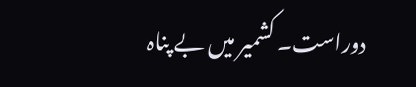دوراست۔ کشمیر میں بے پناہ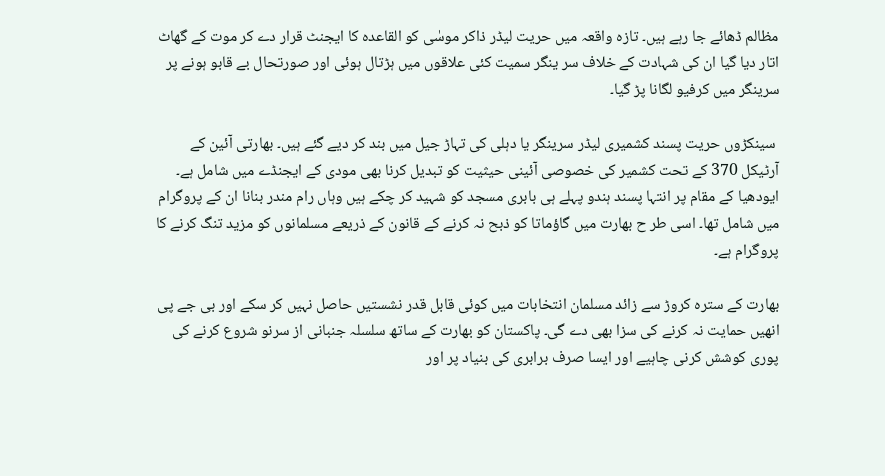مظالم ڈھائے جا رہے ہیں۔ تازہ واقعہ میں حریت لیڈر ذاکر موسٰی کو القاعدہ کا ایجنٹ قرار دے کر موت کے گھاٹ اتار دیا گیا ان کی شہادت کے خلاف سر ینگر سمیت کئی علاقوں میں ہڑتال ہوئی اور صورتحال بے قابو ہونے پر سرینگر میں کرفیو لگانا پڑ گیا۔

 سینکڑوں حریت پسند کشمیری لیڈر سرینگر یا دہلی کی تہاڑ جیل میں بند کر دیے گئے ہیں۔ بھارتی آئین کے آرٹیکل 370 کے تحت کشمیر کی خصوصی آئینی حیثیت کو تبدیل کرنا بھی مودی کے ایجنڈے میں شامل ہے۔ ایودھیا کے مقام پر انتہا پسند ہندو پہلے ہی بابری مسجد کو شہید کر چکے ہیں وہاں رام مندر بنانا ان کے پروگرام میں شامل تھا۔ اسی طر ح بھارت میں گاؤماتا کو ذبح نہ کرنے کے قانون کے ذریعے مسلمانوں کو مزید تنگ کرنے کا پروگرام ہے۔

بھارت کے سترہ کروڑ سے زائد مسلمان انتخابات میں کوئی قابل قدر نشستیں حاصل نہیں کر سکے اور بی جے پی انھیں حمایت نہ کرنے کی سزا بھی دے گی۔ پاکستان کو بھارت کے ساتھ سلسلہ جنبانی از سرنو شروع کرنے کی پوری کوشش کرنی چاہیے اور ایسا صرف برابری کی بنیاد پر اور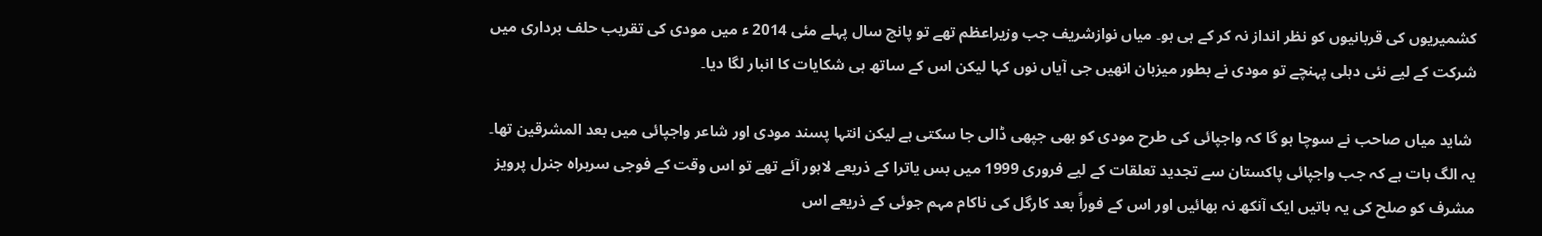کشمیریوں کی قربانیوں کو نظر انداز نہ کر کے ہی ہو۔ میاں نوازشریف جب وزیراعظم تھے تو پانچ سال پہلے مئی 2014 ء میں مودی کی تقریب حلف برداری میں شرکت کے لیے نئی دہلی پہنچے تو مودی نے بطور میزبان انھیں جی آیاں نوں کہا لیکن اس کے ساتھ ہی شکایات کا انبار لگا دیا۔

 شاید میاں صاحب نے سوچا ہو گا کہ واجپائی کی طرح مودی کو بھی جپھی ڈالی جا سکتی ہے لیکن انتہا پسند مودی اور شاعر واجپائی میں بعد المشرقین تھا۔ یہ الگ بات ہے کہ جب واجپائی پاکستان سے تجدید تعلقات کے لیے فروری 1999 میں بس یاترا کے ذریعے لاہور آئے تھے تو اس وقت کے فوجی سربراہ جنرل پرویز مشرف کو صلح کی یہ باتیں ایک آنکھ نہ بھائیں اور اس کے فوراً بعد کارگل کی ناکام مہم جوئی کے ذریعے اس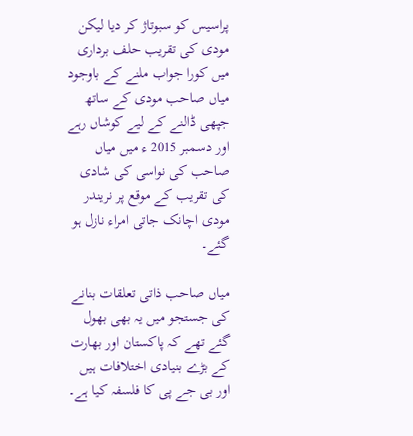پراسیس کو سبوتاژ کر دیا لیکن مودی کی تقریب حلف برداری میں کورا جواب ملنے کے باوجود میاں صاحب مودی کے ساتھ جپھی ڈالنے کے لیے کوشاں رہے اور دسمبر 2015 ء میں میاں صاحب کی نواسی کی شادی کی تقریب کے موقع پر نریندر مودی اچانک جاتی امراء نازل ہو گئے۔

میاں صاحب ذاتی تعلقات بنانے کی جستجو میں یہ بھی بھول گئے تھے کہ پاکستان اور بھارت کے بڑے بنیادی اختلافات ہیں اور بی جے پی کا فلسفہ کیا ہے۔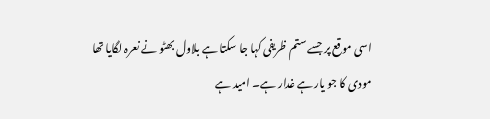اسی موقع پر جسے ستم ظریفی کہا جا سکتا ہے بلاول بھٹو نے نعرہ لگایا تھا مودی کا جو یار ہے غدار ہے۔ امید ہے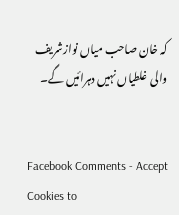کہ خان صاحب میاں نوازشریف والی غلطیاں نہیں دہرائیں گے۔


Facebook Comments - Accept Cookies to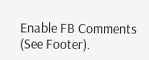Enable FB Comments (See Footer).